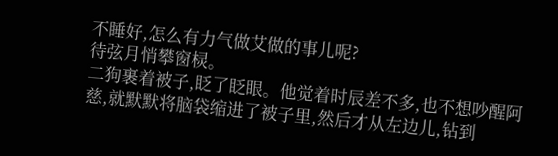不睡好,怎么有力气做艾做的事儿呢?
待弦月悄攀窗棂。
二狗裹着被子,眨了眨眼。他觉着时辰差不多,也不想吵醒阿慈,就默默将脑袋缩进了被子里,然后才从左边儿,钻到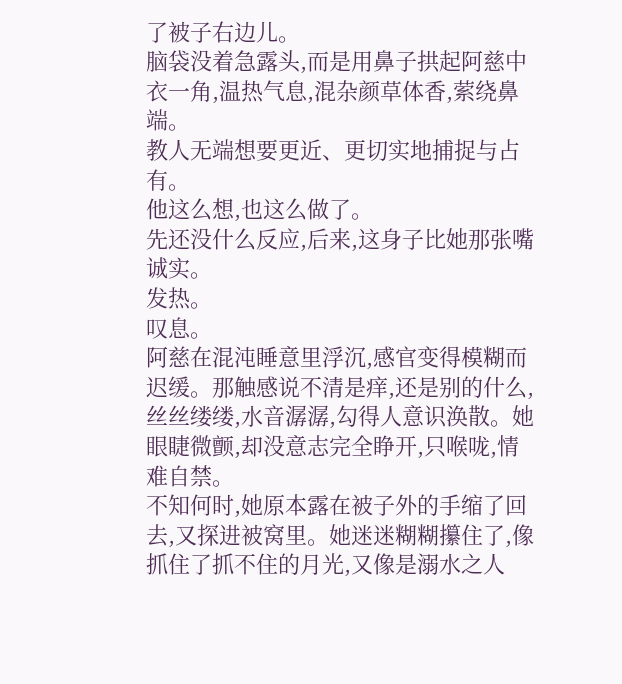了被子右边儿。
脑袋没着急露头,而是用鼻子拱起阿慈中衣一角,温热气息,混杂颜草体香,萦绕鼻端。
教人无端想要更近、更切实地捕捉与占有。
他这么想,也这么做了。
先还没什么反应,后来,这身子比她那张嘴诚实。
发热。
叹息。
阿慈在混沌睡意里浮沉,感官变得模糊而迟缓。那触感说不清是痒,还是别的什么,丝丝缕缕,水音潺潺,勾得人意识涣散。她眼睫微颤,却没意志完全睁开,只喉咙,情难自禁。
不知何时,她原本露在被子外的手缩了回去,又探进被窝里。她迷迷糊糊攥住了,像抓住了抓不住的月光,又像是溺水之人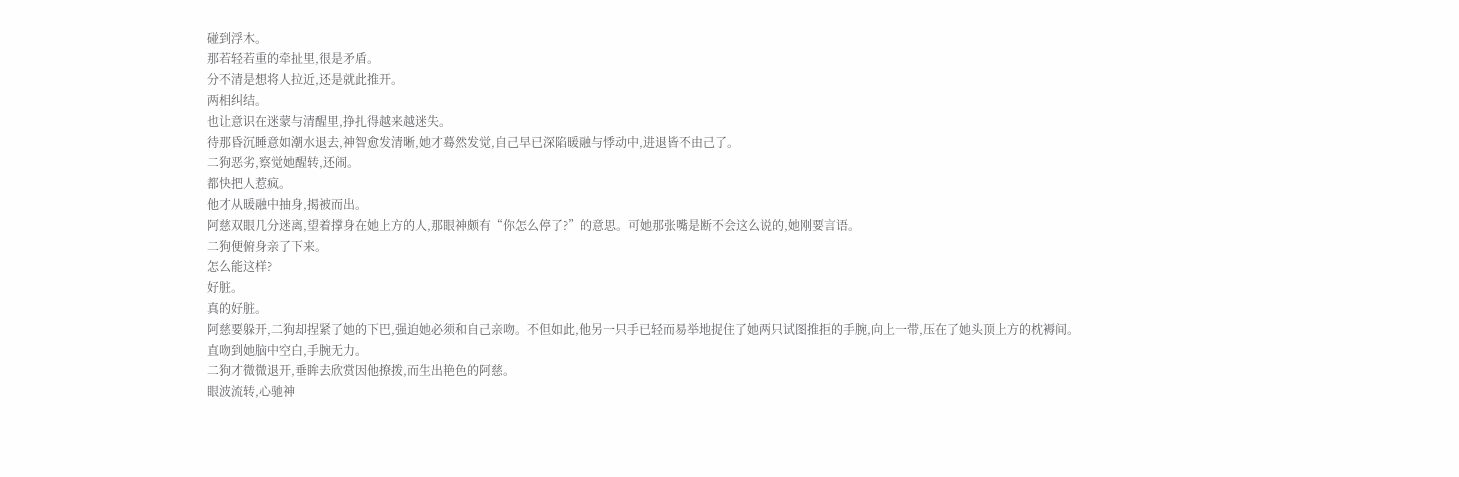碰到浮木。
那若轻若重的牵扯里,很是矛盾。
分不清是想将人拉近,还是就此推开。
两相纠结。
也让意识在迷蒙与清醒里,挣扎得越来越迷失。
待那昏沉睡意如潮水退去,神智愈发清晰,她才蓦然发觉,自己早已深陷暖融与悸动中,进退皆不由己了。
二狗恶劣,察觉她醒转,还闹。
都快把人惹疯。
他才从暖融中抽身,揭被而出。
阿慈双眼几分迷离,望着撑身在她上方的人,那眼神颇有“你怎么停了?”的意思。可她那张嘴是断不会这么说的,她刚要言语。
二狗便俯身亲了下来。
怎么能这样?
好脏。
真的好脏。
阿慈要躲开,二狗却捏紧了她的下巴,强迫她必须和自己亲吻。不但如此,他另一只手已轻而易举地捉住了她两只试图推拒的手腕,向上一带,压在了她头顶上方的枕褥间。
直吻到她脑中空白,手腕无力。
二狗才微微退开,垂眸去欣赏因他撩拨,而生出艳色的阿慈。
眼波流转,心驰神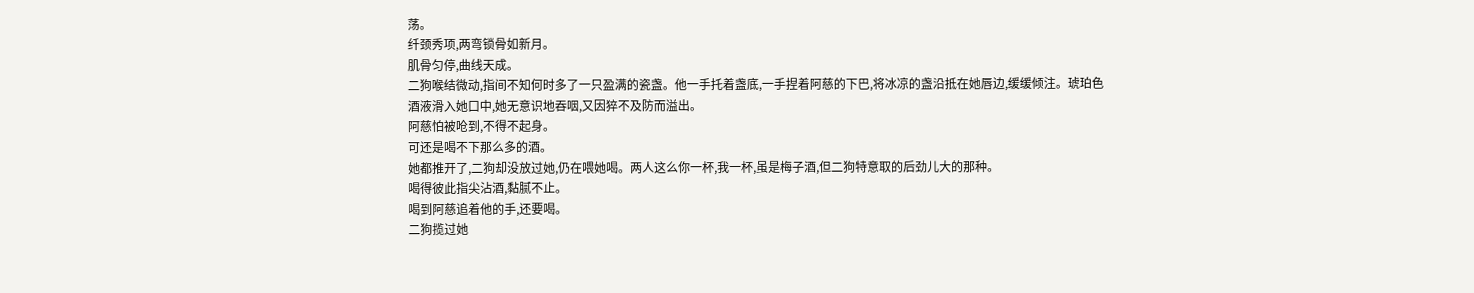荡。
纤颈秀项,两弯锁骨如新月。
肌骨匀停,曲线天成。
二狗喉结微动,指间不知何时多了一只盈满的瓷盏。他一手托着盏底,一手捏着阿慈的下巴,将冰凉的盏沿抵在她唇边,缓缓倾注。琥珀色酒液滑入她口中,她无意识地吞咽,又因猝不及防而溢出。
阿慈怕被呛到,不得不起身。
可还是喝不下那么多的酒。
她都推开了,二狗却没放过她,仍在喂她喝。两人这么你一杯,我一杯,虽是梅子酒,但二狗特意取的后劲儿大的那种。
喝得彼此指尖沾酒,黏腻不止。
喝到阿慈追着他的手,还要喝。
二狗揽过她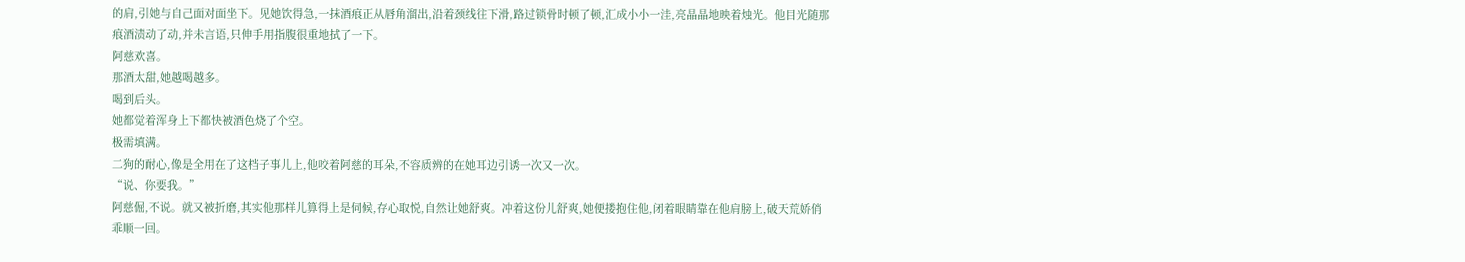的肩,引她与自己面对面坐下。见她饮得急,一抹酒痕正从唇角溜出,沿着颈线往下滑,路过锁骨时顿了顿,汇成小小一洼,亮晶晶地映着烛光。他目光随那痕酒渍动了动,并未言语,只伸手用指腹很重地拭了一下。
阿慈欢喜。
那酒太甜,她越喝越多。
喝到后头。
她都觉着浑身上下都快被酒色烧了个空。
极需填满。
二狗的耐心,像是全用在了这档子事儿上,他咬着阿慈的耳朵,不容质辨的在她耳边引诱一次又一次。
“说、你要我。”
阿慈倔,不说。就又被折磨,其实他那样儿算得上是伺候,存心取悦,自然让她舒爽。冲着这份儿舒爽,她便搂抱住他,闭着眼睛靠在他肩膀上,破天荒娇俏乖顺一回。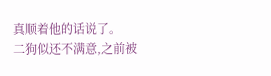真顺着他的话说了。
二狗似还不满意,之前被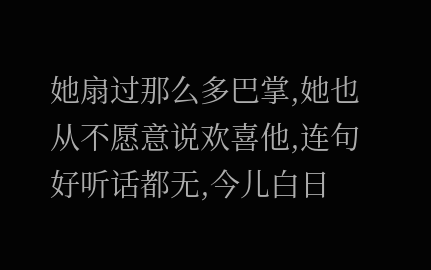她扇过那么多巴掌,她也从不愿意说欢喜他,连句好听话都无,今儿白日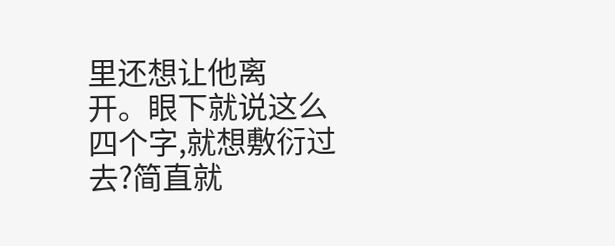里还想让他离
开。眼下就说这么四个字,就想敷衍过去?简直就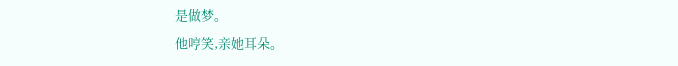是做梦。
他哼笑,亲她耳朵。